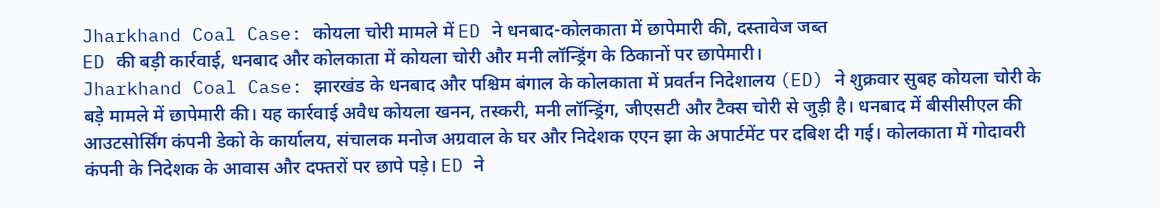Jharkhand Coal Case: कोयला चोरी मामले में ED ने धनबाद-कोलकाता में छापेमारी की, दस्तावेज जब्त
ED की बड़ी कार्रवाई, धनबाद और कोलकाता में कोयला चोरी और मनी लॉन्ड्रिंग के ठिकानों पर छापेमारी।
Jharkhand Coal Case: झारखंड के धनबाद और पश्चिम बंगाल के कोलकाता में प्रवर्तन निदेशालय (ED) ने शुक्रवार सुबह कोयला चोरी के बड़े मामले में छापेमारी की। यह कार्रवाई अवैध कोयला खनन, तस्करी, मनी लॉन्ड्रिंग, जीएसटी और टैक्स चोरी से जुड़ी है। धनबाद में बीसीसीएल की आउटसोर्सिंग कंपनी डेको के कार्यालय, संचालक मनोज अग्रवाल के घर और निदेशक एएन झा के अपार्टमेंट पर दबिश दी गई। कोलकाता में गोदावरी कंपनी के निदेशक के आवास और दफ्तरों पर छापे पड़े। ED ने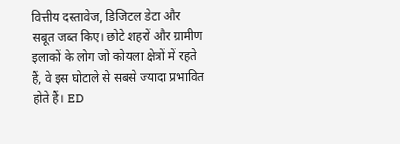वित्तीय दस्तावेज, डिजिटल डेटा और सबूत जब्त किए। छोटे शहरों और ग्रामीण इलाकों के लोग जो कोयला क्षेत्रों में रहते हैं, वे इस घोटाले से सबसे ज्यादा प्रभावित होते हैं। ED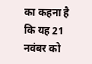का कहना है कि यह 21 नवंबर को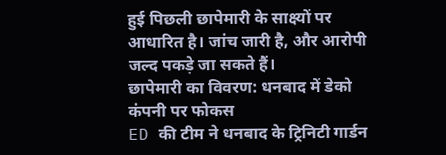हुई पिछली छापेमारी के साक्ष्यों पर आधारित है। जांच जारी है, और आरोपी जल्द पकड़े जा सकते हैं।
छापेमारी का विवरण: धनबाद में डेको कंपनी पर फोकस
ED की टीम ने धनबाद के ट्रिनिटी गार्डन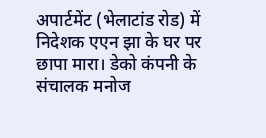अपार्टमेंट (भेलाटांड रोड) में निदेशक एएन झा के घर पर छापा मारा। डेको कंपनी के संचालक मनोज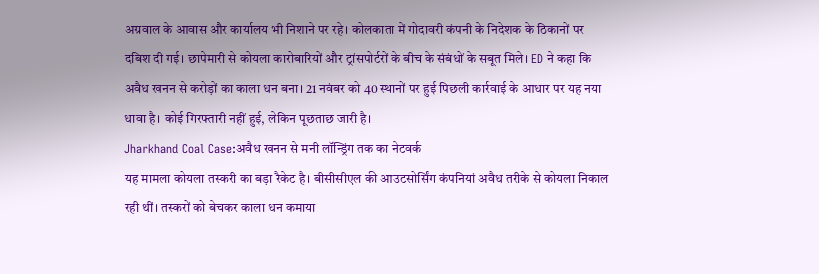अग्रवाल के आवास और कार्यालय भी निशाने पर रहे। कोलकाता में गोदावरी कंपनी के निदेशक के ठिकानों पर दबिश दी गई। छापेमारी से कोयला कारोबारियों और ट्रांसपोर्टरों के बीच के संबंधों के सबूत मिले। ED ने कहा कि अवैध खनन से करोड़ों का काला धन बना। 21 नवंबर को 40 स्थानों पर हुई पिछली कार्रवाई के आधार पर यह नया धावा है। कोई गिरफ्तारी नहीं हुई, लेकिन पूछताछ जारी है।
Jharkhand Coal Case:अवैध खनन से मनी लॉन्ड्रिंग तक का नेटवर्क
यह मामला कोयला तस्करी का बड़ा रैकेट है। बीसीसीएल की आउटसोर्सिंग कंपनियां अवैध तरीके से कोयला निकाल रही थीं। तस्करों को बेचकर काला धन कमाया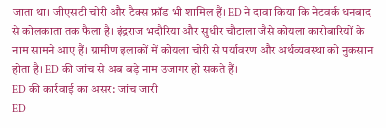जाता था। जीएसटी चोरी और टैक्स फ्रॉड भी शामिल हैं। ED ने दावा किया कि नेटवर्क धनबाद से कोलकाता तक फैला है। इंद्रराज भदौरिया और सुधीर चौटाला जैसे कोयला कारोबारियों के नाम सामने आए हैं। ग्रामीण इलाकों में कोयला चोरी से पर्यावरण और अर्थव्यवस्था को नुकसान होता है। ED की जांच से अब बड़े नाम उजागर हो सकते हैं।
ED की कार्रवाई का असर: जांच जारी
ED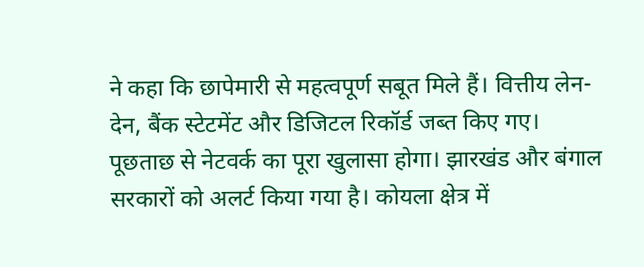ने कहा कि छापेमारी से महत्वपूर्ण सबूत मिले हैं। वित्तीय लेन-देन, बैंक स्टेटमेंट और डिजिटल रिकॉर्ड जब्त किए गए। पूछताछ से नेटवर्क का पूरा खुलासा होगा। झारखंड और बंगाल सरकारों को अलर्ट किया गया है। कोयला क्षेत्र में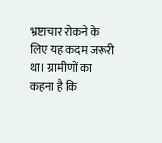भ्रष्टाचार रोकने के लिए यह कदम जरूरी था। ग्रामीणों का कहना है कि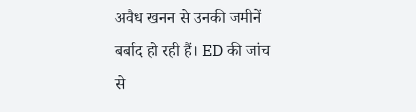अवैध खनन से उनकी जमीनें बर्बाद हो रही हैं। ED की जांच से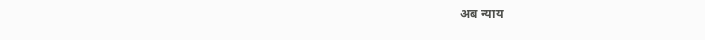अब न्याय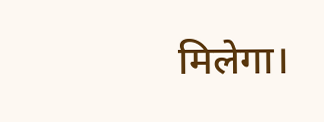मिलेगा।